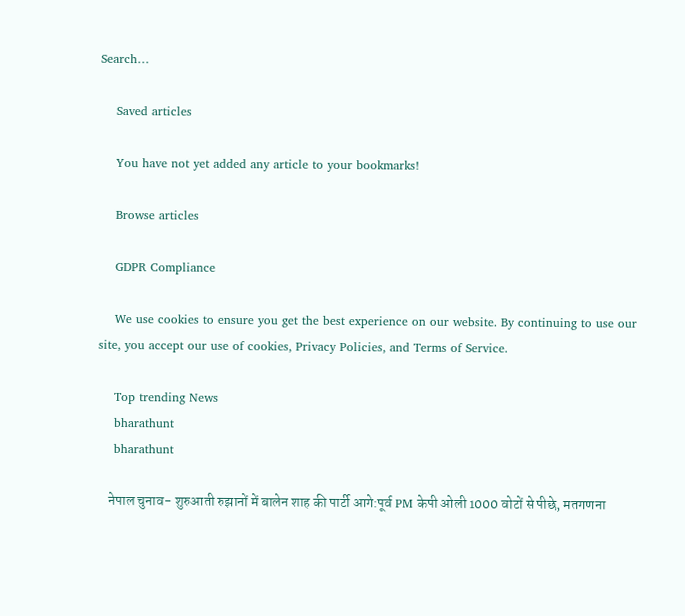Search…

    Saved articles

    You have not yet added any article to your bookmarks!

    Browse articles

    GDPR Compliance

    We use cookies to ensure you get the best experience on our website. By continuing to use our site, you accept our use of cookies, Privacy Policies, and Terms of Service.

    Top trending News
    bharathunt
    bharathunt

    नेपाल चुनाव- शुरुआती रुझानों में बालेन शाह की पार्टी आगे:पूर्व PM केपी ओली 1000 वोटों से पीछे, मतगणना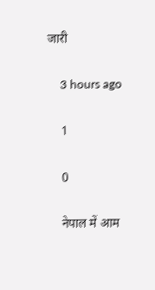जारी

    3 hours ago

    1

    0

    नेपाल में आम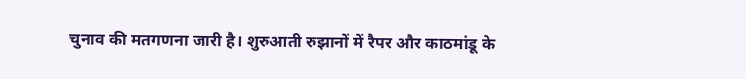चुनाव की मतगणना जारी है। शुरुआती रुझानों में रैपर और काठमांडू के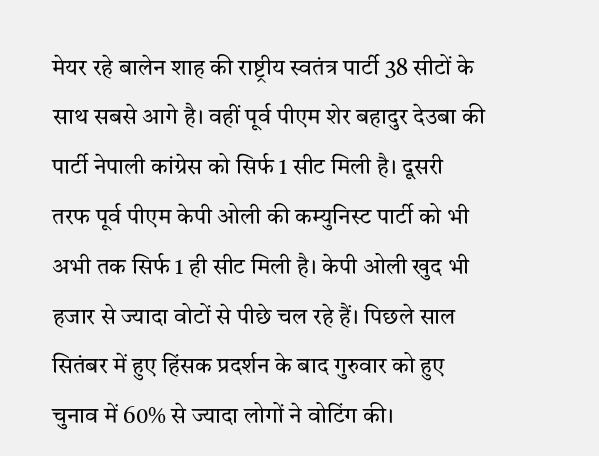मेयर रहे बालेन शाह की राष्ट्रीय स्वतंत्र पार्टी 38 सीटों के साथ सबसे आगे है। वहीं पूर्व पीएम शेर बहादुर देउबा की पार्टी नेपाली कांग्रेस को सिर्फ 1 सीट मिली है। दूसरी तरफ पूर्व पीएम केपी ओली की कम्युनिस्ट पार्टी को भी अभी तक सिर्फ 1 ही सीट मिली है। केपी ओली खुद भी हजार से ज्यादा वोटों से पीछे चल रहे हैं। पिछले साल सितंबर में हुए हिंसक प्रदर्शन के बाद गुरुवार को हुए चुनाव में 60% से ज्यादा लोगों ने वोटिंग की।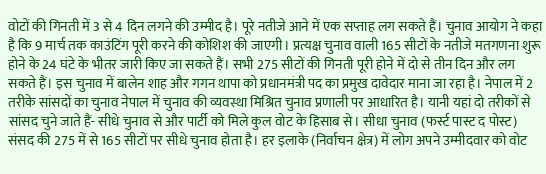वोटों की गिनती में 3 से 4 दिन लगने की उम्मीद है। पूरे नतीजे आने में एक सप्ताह लग सकते हैं। चुनाव आयोग ने कहा है कि 9 मार्च तक काउंटिंग पूरी करने की कोशिश की जाएगी। प्रत्यक्ष चुनाव वाली 165 सीटों के नतीजे मतगणना शुरू होने के 24 घंटे के भीतर जारी किए जा सकते हैं। सभी 275 सीटों की गिनती पूरी होने में दो से तीन दिन और लग सकते हैं। इस चुनाव में बालेन शाह और गगन थापा को प्रधानमंत्री पद का प्रमुख दावेदार माना जा रहा है। नेपाल में 2 तरीके सांसदों का चुनाव नेपाल में चुनाव की व्यवस्था मिश्रित चुनाव प्रणाली पर आधारित है। यानी यहां दो तरीकों से सांसद चुने जाते हैं- सीधे चुनाव से और पार्टी को मिले कुल वोट के हिसाब से। सीधा चुनाव (फर्स्ट पास्ट द पोस्ट) संसद की 275 में से 165 सीटों पर सीधे चुनाव होता है। हर इलाके (निर्वाचन क्षेत्र) में लोग अपने उम्मीदवार को वोट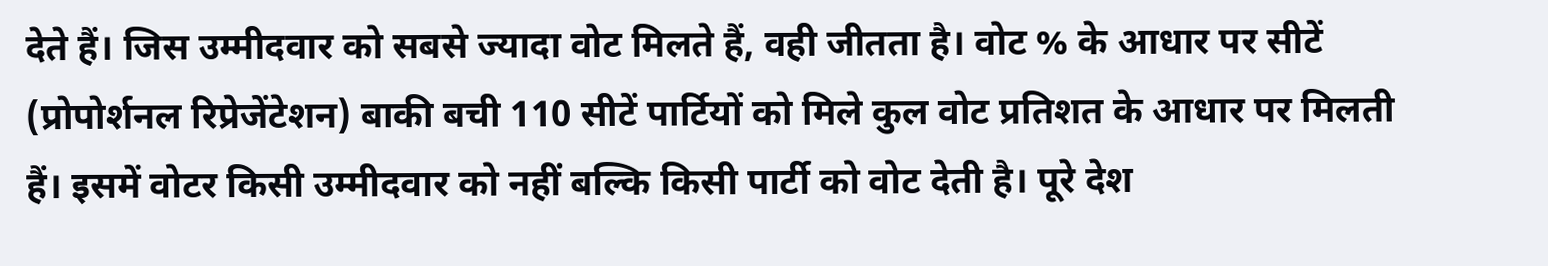देते हैं। जिस उम्मीदवार को सबसे ज्यादा वोट मिलते हैं, वही जीतता है। वोट % के आधार पर सीटें (प्रोपोर्शनल रिप्रेजेंटेशन) बाकी बची 110 सीटें पार्टियों को मिले कुल वोट प्रतिशत के आधार पर मिलती हैं। इसमें वोटर किसी उम्मीदवार को नहीं बल्कि किसी पार्टी को वोट देती है। पूरे देश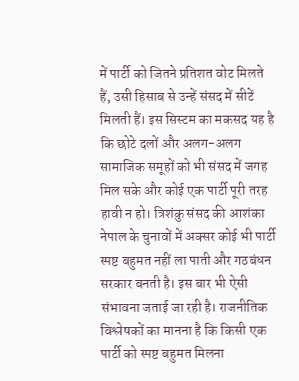में पार्टी को जितने प्रतिशत वोट मिलते हैं, उसी हिसाब से उन्हें संसद में सीटें मिलती हैं। इस सिस्टम का मकसद यह है कि छोटे दलों और अलग-अलग सामाजिक समूहों को भी संसद में जगह मिल सके और कोई एक पार्टी पूरी तरह हावी न हो। त्रिशंकु संसद की आशंका नेपाल के चुनावों में अक्सर कोई भी पार्टी स्पष्ट बहुमत नहीं ला पाती और गठबंधन सरकार बनती है। इस बार भी ऐसी संभावना जताई जा रही है। राजनीतिक विश्लेषकों का मानना है कि किसी एक पार्टी को स्पष्ट बहुमत मिलना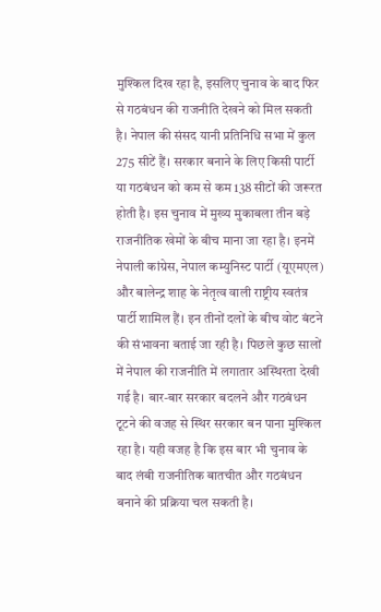मुश्किल दिख रहा है, इसलिए चुनाव के बाद फिर से गठबंधन की राजनीति देखने को मिल सकती है। नेपाल की संसद यानी प्रतिनिधि सभा में कुल 275 सीटें हैं। सरकार बनाने के लिए किसी पार्टी या गठबंधन को कम से कम 138 सीटों की जरूरत होती है। इस चुनाव में मुख्य मुकाबला तीन बड़े राजनीतिक खेमों के बीच माना जा रहा है। इनमें नेपाली कांग्रेस, नेपाल कम्युनिस्ट पार्टी (यूएमएल) और बालेन्द्र शाह के नेतृत्व वाली राष्ट्रीय स्वतंत्र पार्टी शामिल हैं। इन तीनों दलों के बीच वोट बंटने की संभावना बताई जा रही है। पिछले कुछ सालों में नेपाल की राजनीति में लगातार अस्थिरता देखी गई है। बार-बार सरकार बदलने और गठबंधन टूटने की वजह से स्थिर सरकार बन पाना मुश्किल रहा है। यही वजह है कि इस बार भी चुनाव के बाद लंबी राजनीतिक बातचीत और गठबंधन बनाने की प्रक्रिया चल सकती है।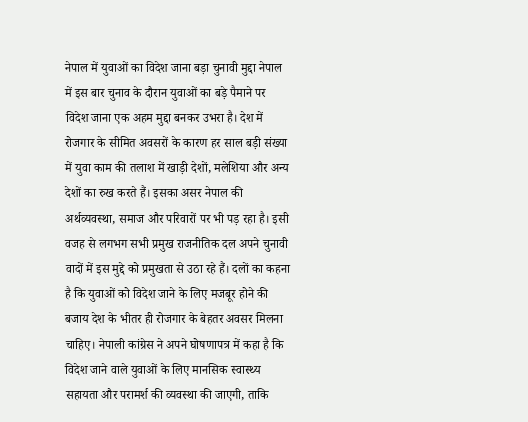नेपाल में युवाओं का विदेश जाना बड़ा चुनावी मुद्दा नेपाल में इस बार चुनाव के दौरान युवाओं का बड़े पैमाने पर विदेश जाना एक अहम मुद्दा बनकर उभरा है। देश में रोजगार के सीमित अवसरों के कारण हर साल बड़ी संख्या में युवा काम की तलाश में खाड़ी देशों, मलेशिया और अन्य देशों का रुख करते हैं। इसका असर नेपाल की अर्थव्यवस्था, समाज और परिवारों पर भी पड़ रहा है। इसी वजह से लगभग सभी प्रमुख राजनीतिक दल अपने चुनावी वादों में इस मुद्दे को प्रमुखता से उठा रहे हैं। दलों का कहना है कि युवाओं को विदेश जाने के लिए मजबूर होने की बजाय देश के भीतर ही रोजगार के बेहतर अवसर मिलना चाहिए। नेपाली कांग्रेस ने अपने घोषणापत्र में कहा है कि विदेश जाने वाले युवाओं के लिए मानसिक स्वास्थ्य सहायता और परामर्श की व्यवस्था की जाएगी, ताकि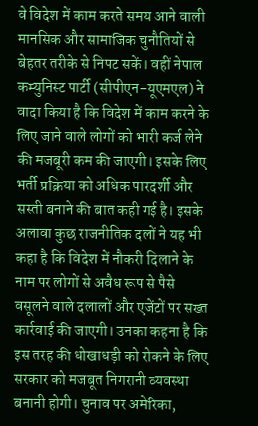वे विदेश में काम करते समय आने वाली मानसिक और सामाजिक चुनौतियों से बेहतर तरीके से निपट सकें। वहीं नेपाल कम्युनिस्ट पार्टी (सीपीएन-यूएमएल) ने वादा किया है कि विदेश में काम करने के लिए जाने वाले लोगों को भारी कर्ज लेने की मजबूरी कम की जाएगी। इसके लिए भर्ती प्रक्रिया को अधिक पारदर्शी और सस्ती बनाने की बात कही गई है। इसके अलावा कुछ राजनीतिक दलों ने यह भी कहा है कि विदेश में नौकरी दिलाने के नाम पर लोगों से अवैध रूप से पैसे वसूलने वाले दलालों और एजेंटों पर सख्त कार्रवाई की जाएगी। उनका कहना है कि इस तरह की धोखाधड़ी को रोकने के लिए सरकार को मजबूत निगरानी व्यवस्था बनानी होगी। चुनाव पर अमेरिका,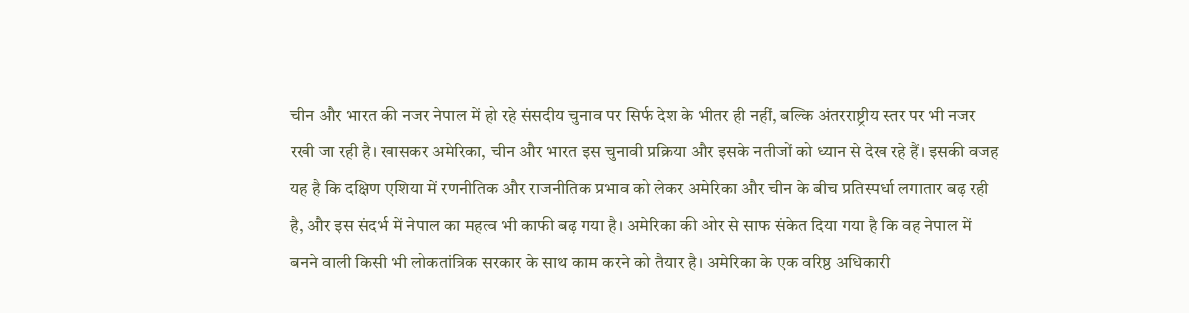चीन और भारत की नजर नेपाल में हो रहे संसदीय चुनाव पर सिर्फ देश के भीतर ही नहीं, बल्कि अंतरराष्ट्रीय स्तर पर भी नजर रखी जा रही है। खासकर अमेरिका, चीन और भारत इस चुनावी प्रक्रिया और इसके नतीजों को ध्यान से देख रहे हैं। इसकी वजह यह है कि दक्षिण एशिया में रणनीतिक और राजनीतिक प्रभाव को लेकर अमेरिका और चीन के बीच प्रतिस्पर्धा लगातार बढ़ रही है, और इस संदर्भ में नेपाल का महत्व भी काफी बढ़ गया है। अमेरिका की ओर से साफ संकेत दिया गया है कि वह नेपाल में बनने वाली किसी भी लोकतांत्रिक सरकार के साथ काम करने को तैयार है। अमेरिका के एक वरिष्ठ अधिकारी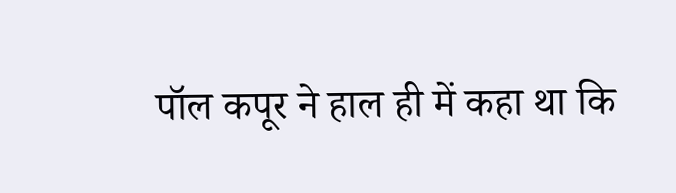पॉल कपूर ने हाल ही में कहा था कि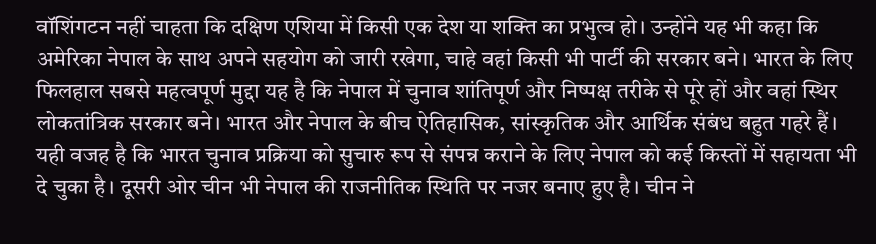वॉशिंगटन नहीं चाहता कि दक्षिण एशिया में किसी एक देश या शक्ति का प्रभुत्व हो। उन्होंने यह भी कहा कि अमेरिका नेपाल के साथ अपने सहयोग को जारी रखेगा, चाहे वहां किसी भी पार्टी की सरकार बने। भारत के लिए फिलहाल सबसे महत्वपूर्ण मुद्दा यह है कि नेपाल में चुनाव शांतिपूर्ण और निष्पक्ष तरीके से पूरे हों और वहां स्थिर लोकतांत्रिक सरकार बने। भारत और नेपाल के बीच ऐतिहासिक, सांस्कृतिक और आर्थिक संबंध बहुत गहरे हैं। यही वजह है कि भारत चुनाव प्रक्रिया को सुचारु रूप से संपन्न कराने के लिए नेपाल को कई किस्तों में सहायता भी दे चुका है। दूसरी ओर चीन भी नेपाल की राजनीतिक स्थिति पर नजर बनाए हुए है। चीन ने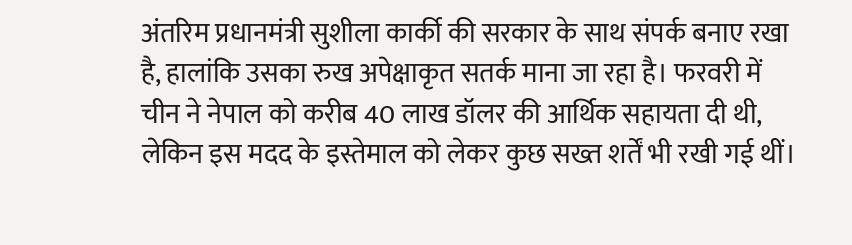अंतरिम प्रधानमंत्री सुशीला कार्की की सरकार के साथ संपर्क बनाए रखा है, हालांकि उसका रुख अपेक्षाकृत सतर्क माना जा रहा है। फरवरी में चीन ने नेपाल को करीब 40 लाख डॉलर की आर्थिक सहायता दी थी, लेकिन इस मदद के इस्तेमाल को लेकर कुछ सख्त शर्तें भी रखी गई थीं।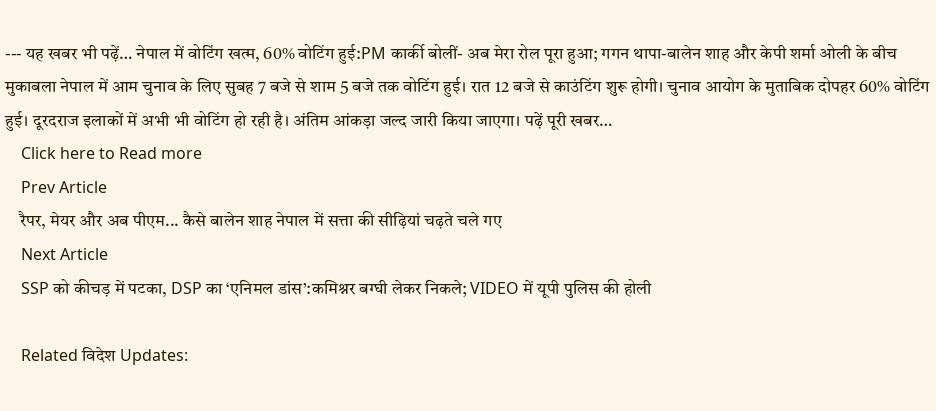--- यह खबर भी पढ़ें… नेपाल में वोटिंग खत्म, 60% वोटिंग हुई:PM कार्की बोलीं- अब मेरा रोल पूरा हुआ; गगन थापा-बालेन शाह और केपी शर्मा ओली के बीच मुकाबला नेपाल में आम चुनाव के लिए सुबह 7 बजे से शाम 5 बजे तक वोटिंग हुई। रात 12 बजे से काउंटिंग शुरू होगी। चुनाव आयोग के मुताबिक दोपहर 60% वोटिंग हुई। दूरदराज इलाकों में अभी भी वोटिंग हो रही है। अंतिम आंकड़ा जल्द जारी किया जाएगा। पढ़ें पूरी खबर…
    Click here to Read more
    Prev Article
    रैपर, मेयर और अब पीएम... कैसे बालेन शाह नेपाल में सत्ता की सीढ़ियां चढ़ते चले गए
    Next Article
    SSP को कीचड़ में पटका, DSP का ‘एनिमल डांस’:कमिश्नर बग्घी लेकर निकले; VIDEO में यूपी पुलिस की होली

    Related विदेश Updates: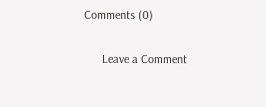Comments (0)

      Leave a Comment